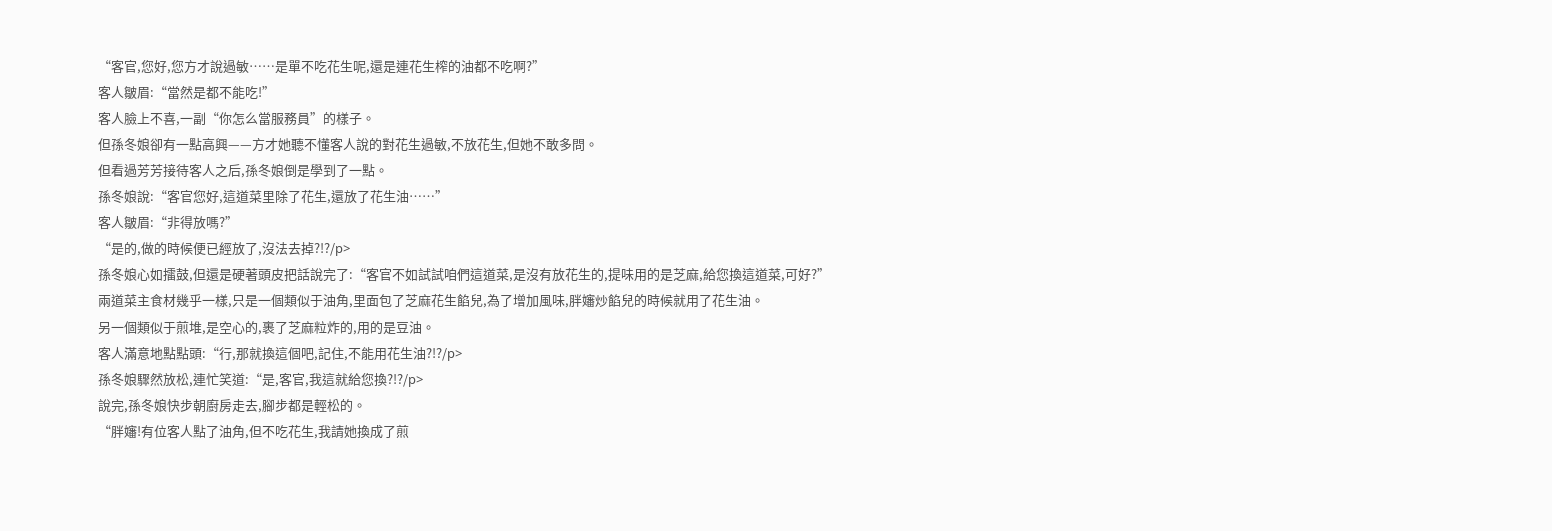“客官,您好,您方才說過敏……是單不吃花生呢,還是連花生榨的油都不吃啊?”
客人皺眉:“當然是都不能吃!”
客人臉上不喜,一副“你怎么當服務員”的樣子。
但孫冬娘卻有一點高興——方才她聽不懂客人說的對花生過敏,不放花生,但她不敢多問。
但看過芳芳接待客人之后,孫冬娘倒是學到了一點。
孫冬娘說:“客官您好,這道菜里除了花生,還放了花生油……”
客人皺眉:“非得放嗎?”
“是的,做的時候便已經放了,沒法去掉?!?/p>
孫冬娘心如擂鼓,但還是硬著頭皮把話說完了:“客官不如試試咱們這道菜,是沒有放花生的,提味用的是芝麻,給您換這道菜,可好?”
兩道菜主食材幾乎一樣,只是一個類似于油角,里面包了芝麻花生餡兒,為了增加風味,胖嬸炒餡兒的時候就用了花生油。
另一個類似于煎堆,是空心的,裹了芝麻粒炸的,用的是豆油。
客人滿意地點點頭:“行,那就換這個吧,記住,不能用花生油?!?/p>
孫冬娘驟然放松,連忙笑道:“是,客官,我這就給您換?!?/p>
說完,孫冬娘快步朝廚房走去,腳步都是輕松的。
“胖嬸!有位客人點了油角,但不吃花生,我請她換成了煎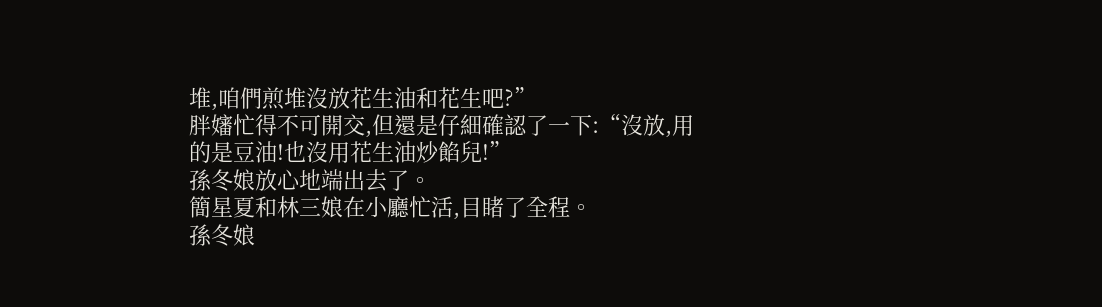堆,咱們煎堆沒放花生油和花生吧?”
胖嬸忙得不可開交,但還是仔細確認了一下:“沒放,用的是豆油!也沒用花生油炒餡兒!”
孫冬娘放心地端出去了。
簡星夏和林三娘在小廳忙活,目睹了全程。
孫冬娘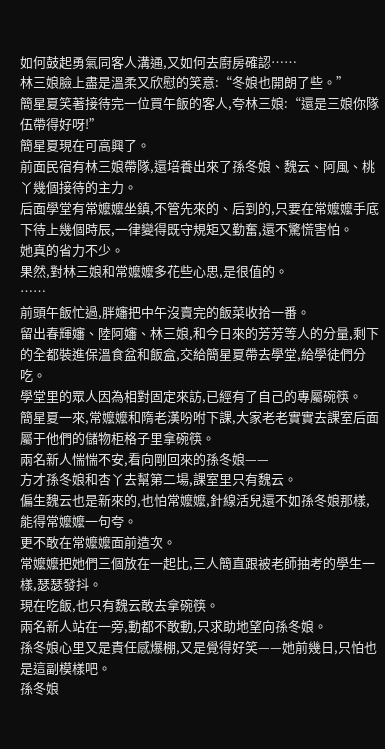如何鼓起勇氣同客人溝通,又如何去廚房確認……
林三娘臉上盡是溫柔又欣慰的笑意:“冬娘也開朗了些。”
簡星夏笑著接待完一位買午飯的客人,夸林三娘:“還是三娘你隊伍帶得好呀!”
簡星夏現在可高興了。
前面民宿有林三娘帶隊,還培養出來了孫冬娘、魏云、阿風、桃丫幾個接待的主力。
后面學堂有常嬤嬤坐鎮,不管先來的、后到的,只要在常嬤嬤手底下待上幾個時辰,一律變得既守規矩又勤奮,還不驚慌害怕。
她真的省力不少。
果然,對林三娘和常嬤嬤多花些心思,是很值的。
……
前頭午飯忙過,胖嬸把中午沒賣完的飯菜收拾一番。
留出春輝嬸、陸阿嬸、林三娘,和今日來的芳芳等人的分量,剩下的全都裝進保溫食盆和飯盒,交給簡星夏帶去學堂,給學徒們分吃。
學堂里的眾人因為相對固定來訪,已經有了自己的專屬碗筷。
簡星夏一來,常嬤嬤和隋老漢吩咐下課,大家老老實實去課室后面屬于他們的儲物柜格子里拿碗筷。
兩名新人惴惴不安,看向剛回來的孫冬娘——
方才孫冬娘和杏丫去幫第二場,課室里只有魏云。
偏生魏云也是新來的,也怕常嬤嬤,針線活兒還不如孫冬娘那樣,能得常嬤嬤一句夸。
更不敢在常嬤嬤面前造次。
常嬤嬤把她們三個放在一起比,三人簡直跟被老師抽考的學生一樣,瑟瑟發抖。
現在吃飯,也只有魏云敢去拿碗筷。
兩名新人站在一旁,動都不敢動,只求助地望向孫冬娘。
孫冬娘心里又是責任感爆棚,又是覺得好笑——她前幾日,只怕也是這副模樣吧。
孫冬娘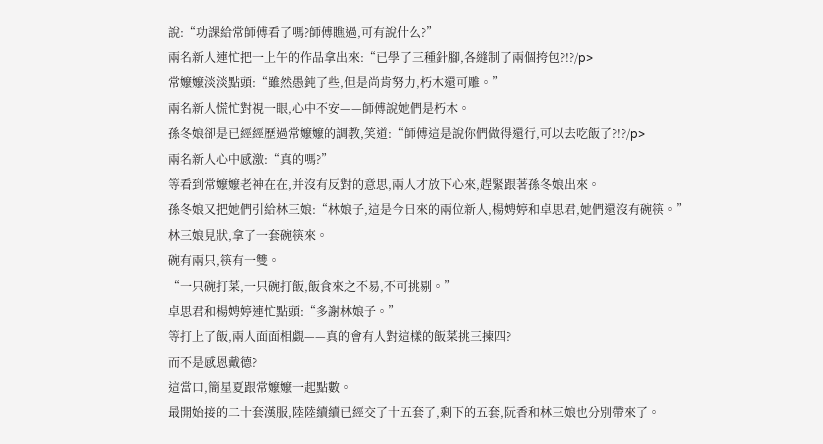說:“功課給常師傅看了嗎?師傅瞧過,可有說什么?”
兩名新人連忙把一上午的作品拿出來:“已學了三種針腳,各縫制了兩個挎包?!?/p>
常嬤嬤淡淡點頭:“雖然愚鈍了些,但是尚肯努力,朽木還可雕。”
兩名新人慌忙對視一眼,心中不安——師傅說她們是朽木。
孫冬娘卻是已經經歷過常嬤嬤的調教,笑道:“師傅這是說你們做得還行,可以去吃飯了?!?/p>
兩名新人心中感激:“真的嗎?”
等看到常嬤嬤老神在在,并沒有反對的意思,兩人才放下心來,趕緊跟著孫冬娘出來。
孫冬娘又把她們引給林三娘:“林娘子,這是今日來的兩位新人,楊娉婷和卓思君,她們還沒有碗筷。”
林三娘見狀,拿了一套碗筷來。
碗有兩只,筷有一雙。
“一只碗打菜,一只碗打飯,飯食來之不易,不可挑剔。”
卓思君和楊娉婷連忙點頭:“多謝林娘子。”
等打上了飯,兩人面面相覷——真的會有人對這樣的飯菜挑三揀四?
而不是感恩戴德?
這當口,簡星夏跟常嬤嬤一起點數。
最開始接的二十套漢服,陸陸續續已經交了十五套了,剩下的五套,阮香和林三娘也分別帶來了。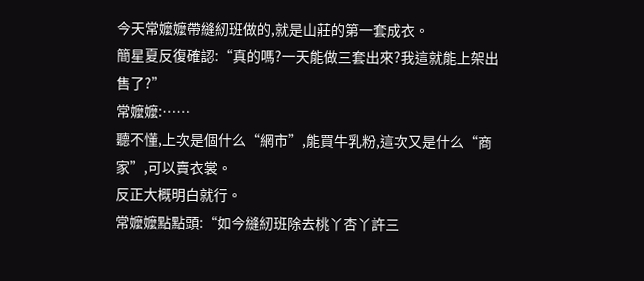今天常嬤嬤帶縫紉班做的,就是山莊的第一套成衣。
簡星夏反復確認:“真的嗎?一天能做三套出來?我這就能上架出售了?”
常嬤嬤:……
聽不懂,上次是個什么“網市”,能買牛乳粉,這次又是什么“商家”,可以賣衣裳。
反正大概明白就行。
常嬤嬤點點頭:“如今縫紉班除去桃丫杏丫許三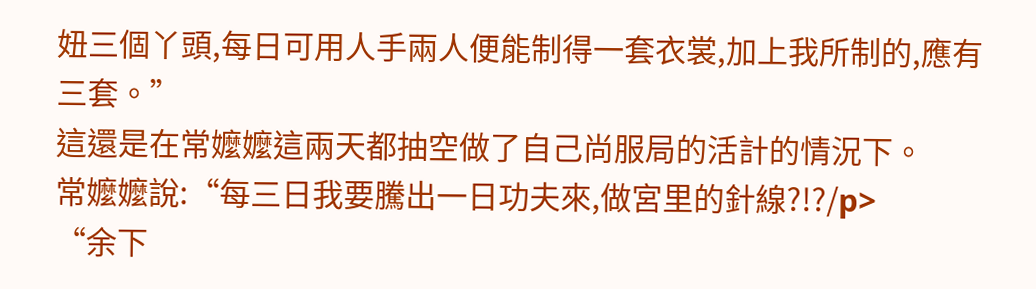妞三個丫頭,每日可用人手兩人便能制得一套衣裳,加上我所制的,應有三套。”
這還是在常嬤嬤這兩天都抽空做了自己尚服局的活計的情況下。
常嬤嬤說:“每三日我要騰出一日功夫來,做宮里的針線?!?/p>
“余下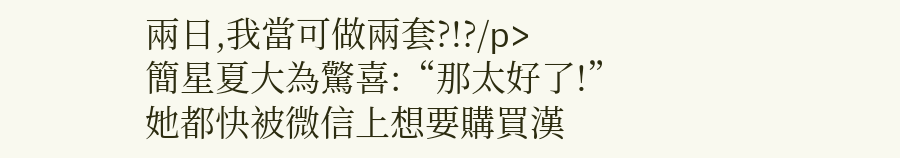兩日,我當可做兩套?!?/p>
簡星夏大為驚喜:“那太好了!”
她都快被微信上想要購買漢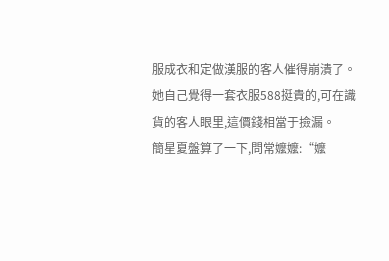服成衣和定做漢服的客人催得崩潰了。
她自己覺得一套衣服588挺貴的,可在識貨的客人眼里,這價錢相當于撿漏。
簡星夏盤算了一下,問常嬤嬤:“嬤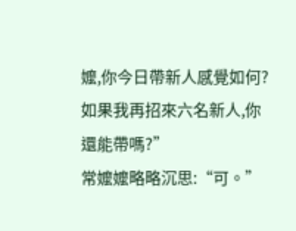嬤,你今日帶新人感覺如何?如果我再招來六名新人,你還能帶嗎?”
常嬤嬤略略沉思:“可。”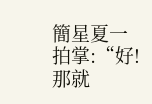簡星夏一拍掌:“好!那就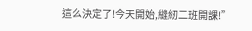這么決定了!今天開始,縫紉二班開課!”